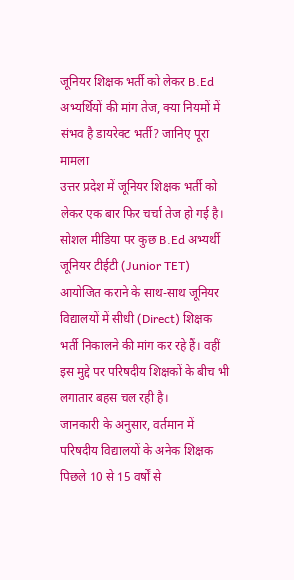जूनियर शिक्षक भर्ती को लेकर B.Ed अभ्यर्थियों की मांग तेज, क्या नियमों में संभव है डायरेक्ट भर्ती? जानिए पूरा मामला
उत्तर प्रदेश में जूनियर शिक्षक भर्ती को लेकर एक बार फिर चर्चा तेज हो गई है। सोशल मीडिया पर कुछ B.Ed अभ्यर्थी जूनियर टीईटी (Junior TET) आयोजित कराने के साथ-साथ जूनियर विद्यालयों में सीधी (Direct) शिक्षक भर्ती निकालने की मांग कर रहे हैं। वहीं इस मुद्दे पर परिषदीय शिक्षकों के बीच भी लगातार बहस चल रही है।
जानकारी के अनुसार, वर्तमान में परिषदीय विद्यालयों के अनेक शिक्षक पिछले 10 से 15 वर्षों से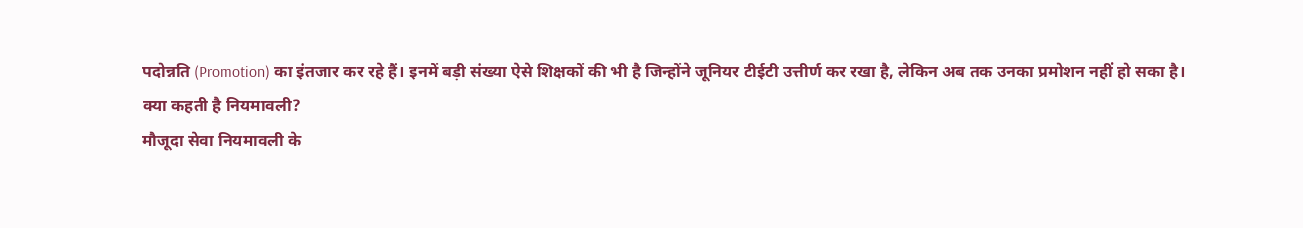पदोन्नति (Promotion) का इंतजार कर रहे हैं। इनमें बड़ी संख्या ऐसे शिक्षकों की भी है जिन्होंने जूनियर टीईटी उत्तीर्ण कर रखा है, लेकिन अब तक उनका प्रमोशन नहीं हो सका है।
क्या कहती है नियमावली?
मौजूदा सेवा नियमावली के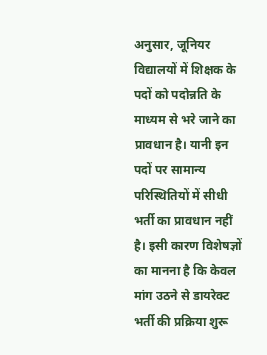अनुसार, जूनियर विद्यालयों में शिक्षक के पदों को पदोन्नति के माध्यम से भरे जाने का प्रावधान है। यानी इन पदों पर सामान्य परिस्थितियों में सीधी भर्ती का प्रावधान नहीं है। इसी कारण विशेषज्ञों का मानना है कि केवल मांग उठने से डायरेक्ट भर्ती की प्रक्रिया शुरू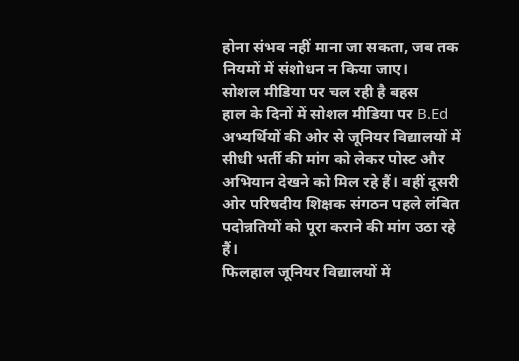होना संभव नहीं माना जा सकता, जब तक नियमों में संशोधन न किया जाए।
सोशल मीडिया पर चल रही है बहस
हाल के दिनों में सोशल मीडिया पर B.Ed अभ्यर्थियों की ओर से जूनियर विद्यालयों में सीधी भर्ती की मांग को लेकर पोस्ट और अभियान देखने को मिल रहे हैं। वहीं दूसरी ओर परिषदीय शिक्षक संगठन पहले लंबित पदोन्नतियों को पूरा कराने की मांग उठा रहे हैं।
फिलहाल जूनियर विद्यालयों में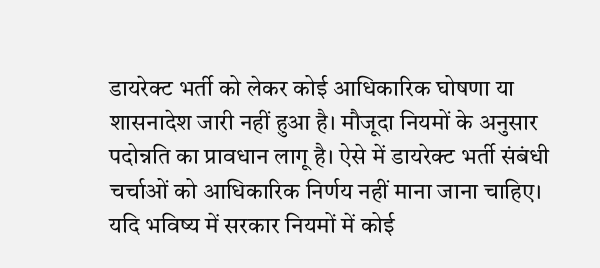डायरेक्ट भर्ती को लेकर कोई आधिकारिक घोषणा या शासनादेश जारी नहीं हुआ है। मौजूदा नियमों के अनुसार पदोन्नति का प्रावधान लागू है। ऐसे में डायरेक्ट भर्ती संबंधी चर्चाओं को आधिकारिक निर्णय नहीं माना जाना चाहिए। यदि भविष्य में सरकार नियमों में कोई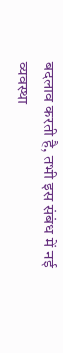बदलाव करती है, तभी इस संबंध में नई व्यवस्था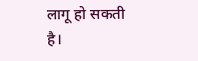लागू हो सकती है।